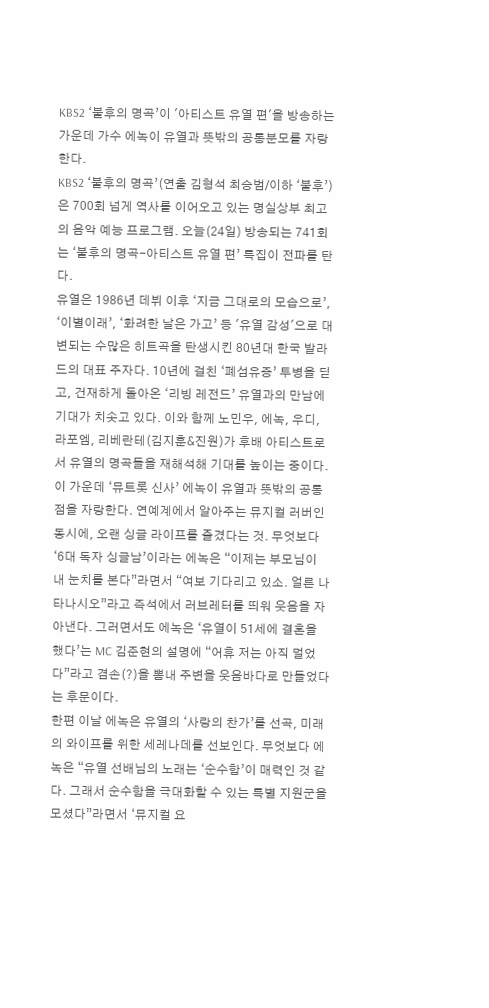KBS2 ‘불후의 명곡’이 '아티스트 유열 편'을 방송하는 가운데 가수 에녹이 유열과 뜻밖의 공통분모를 자랑한다.
KBS2 ‘불후의 명곡’(연출 김형석 최승범/이하 ‘불후’)은 700회 넘게 역사를 이어오고 있는 명실상부 최고의 음악 예능 프로그램. 오늘(24일) 방송되는 741회는 ‘불후의 명곡-아티스트 유열 편’ 특집이 전파를 탄다.
유열은 1986년 데뷔 이후 ‘지금 그대로의 모습으로’, ‘이별이래’, ‘화려한 날은 가고’ 등 '유열 감성'으로 대변되는 수많은 히트곡을 탄생시킨 80년대 한국 발라드의 대표 주자다. 10년에 걸친 ‘폐섬유증’ 투병을 딛고, 건재하게 돌아온 ‘리빙 레전드’ 유열과의 만남에 기대가 치솟고 있다. 이와 함께 노민우, 에녹, 우디, 라포엠, 리베란테(김지훈&진원)가 후배 아티스트로서 유열의 명곡들을 재해석해 기대를 높이는 중이다.
이 가운데 ‘뮤트롯 신사’ 에녹이 유열과 뜻밖의 공통점을 자랑한다. 연예계에서 알아주는 뮤지컬 러버인 동시에, 오랜 싱글 라이프를 즐겼다는 것. 무엇보다 ‘6대 독자 싱글남’이라는 에녹은 “이제는 부모님이 내 눈치를 본다”라면서 “여보 기다리고 있소. 얼른 나타나시오”라고 즉석에서 러브레터를 띄워 웃음을 자아낸다. 그러면서도 에녹은 ‘유열이 51세에 결혼을 했다’는 MC 김준현의 설명에 “어휴 저는 아직 멀었다”라고 겸손(?)을 뽐내 주변을 웃음바다로 만들었다는 후문이다.
한편 이날 에녹은 유열의 ‘사랑의 찬가’를 선곡, 미래의 와이프를 위한 세레나데를 선보인다. 무엇보다 에녹은 “유열 선배님의 노래는 ‘순수함’이 매력인 것 같다. 그래서 순수함을 극대화할 수 있는 특별 지원군을 모셨다”라면서 ‘뮤지컬 요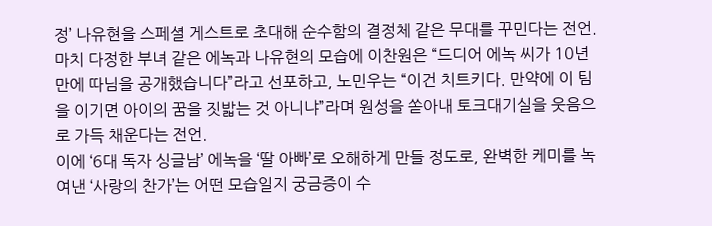정’ 나유현을 스페셜 게스트로 초대해 순수함의 결정체 같은 무대를 꾸민다는 전언. 마치 다정한 부녀 같은 에녹과 나유현의 모습에 이찬원은 “드디어 에녹 씨가 10년 만에 따님을 공개했습니다”라고 선포하고, 노민우는 “이건 치트키다. 만약에 이 팀을 이기면 아이의 꿈을 짓밟는 것 아니냐”라며 원성을 쏟아내 토크대기실을 웃음으로 가득 채운다는 전언.
이에 ‘6대 독자 싱글남’ 에녹을 ‘딸 아빠’로 오해하게 만들 정도로, 완벽한 케미를 녹여낸 ‘사랑의 찬가’는 어떤 모습일지 궁금증이 수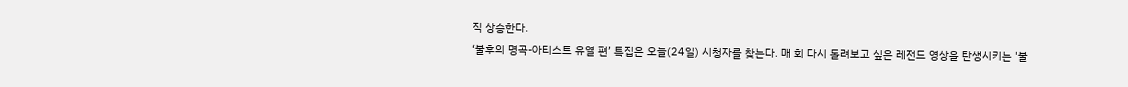직 상승한다.
‘불후의 명곡-아티스트 유열 편’ 특집은 오늘(24일) 시청자를 찾는다. 매 회 다시 돌려보고 싶은 레전드 영상을 탄생시키는 '불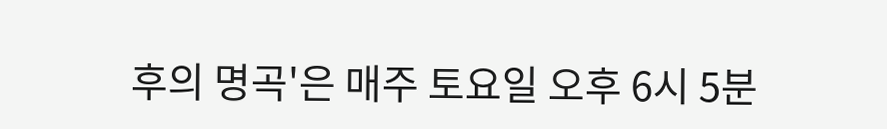후의 명곡'은 매주 토요일 오후 6시 5분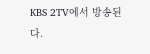KBS 2TV에서 방송된다.